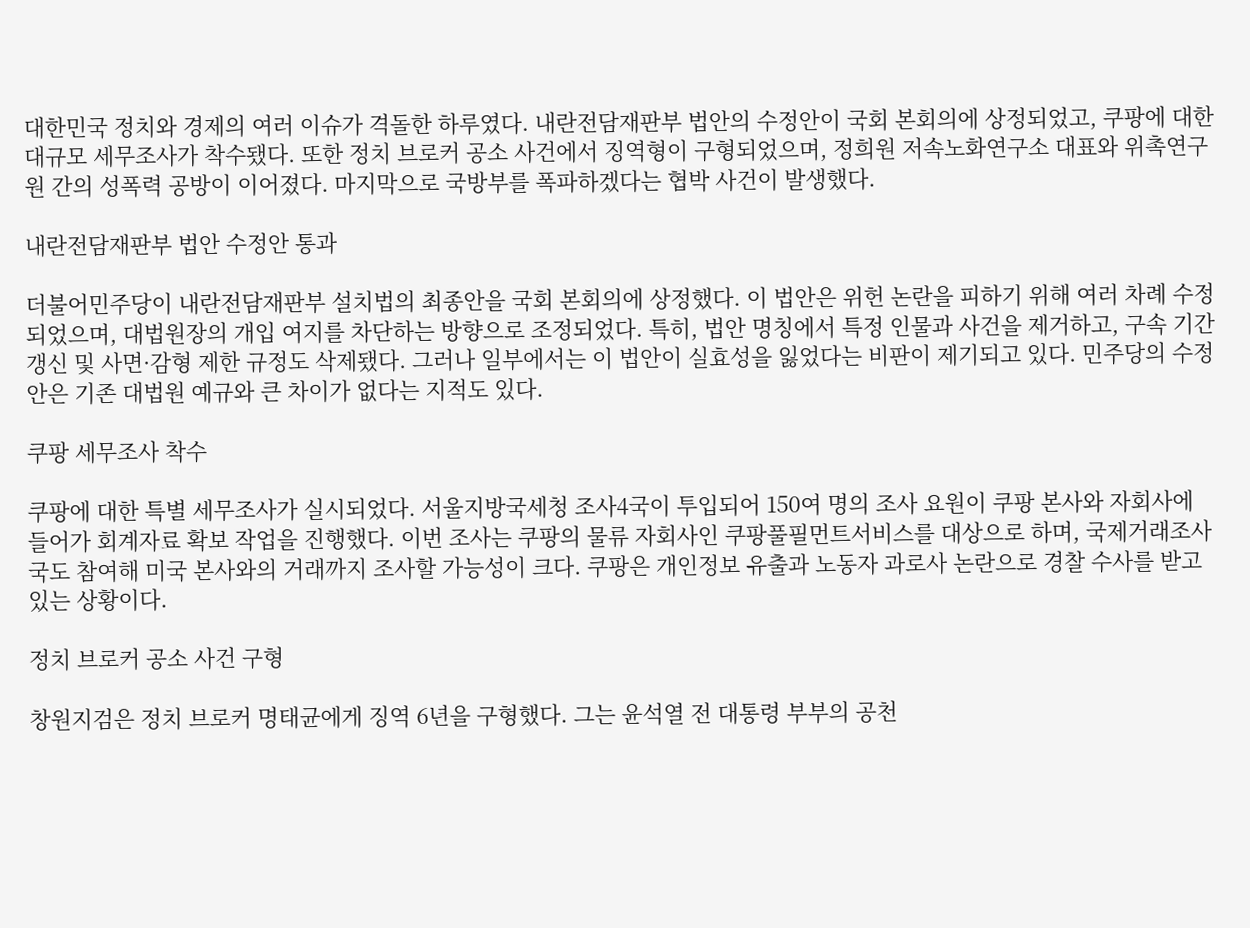대한민국 정치와 경제의 여러 이슈가 격돌한 하루였다. 내란전담재판부 법안의 수정안이 국회 본회의에 상정되었고, 쿠팡에 대한 대규모 세무조사가 착수됐다. 또한 정치 브로커 공소 사건에서 징역형이 구형되었으며, 정희원 저속노화연구소 대표와 위촉연구원 간의 성폭력 공방이 이어졌다. 마지막으로 국방부를 폭파하겠다는 협박 사건이 발생했다.

내란전담재판부 법안 수정안 통과

더불어민주당이 내란전담재판부 설치법의 최종안을 국회 본회의에 상정했다. 이 법안은 위헌 논란을 피하기 위해 여러 차례 수정되었으며, 대법원장의 개입 여지를 차단하는 방향으로 조정되었다. 특히, 법안 명칭에서 특정 인물과 사건을 제거하고, 구속 기간 갱신 및 사면·감형 제한 규정도 삭제됐다. 그러나 일부에서는 이 법안이 실효성을 잃었다는 비판이 제기되고 있다. 민주당의 수정안은 기존 대법원 예규와 큰 차이가 없다는 지적도 있다.

쿠팡 세무조사 착수

쿠팡에 대한 특별 세무조사가 실시되었다. 서울지방국세청 조사4국이 투입되어 150여 명의 조사 요원이 쿠팡 본사와 자회사에 들어가 회계자료 확보 작업을 진행했다. 이번 조사는 쿠팡의 물류 자회사인 쿠팡풀필먼트서비스를 대상으로 하며, 국제거래조사국도 참여해 미국 본사와의 거래까지 조사할 가능성이 크다. 쿠팡은 개인정보 유출과 노동자 과로사 논란으로 경찰 수사를 받고 있는 상황이다.

정치 브로커 공소 사건 구형

창원지검은 정치 브로커 명태균에게 징역 6년을 구형했다. 그는 윤석열 전 대통령 부부의 공천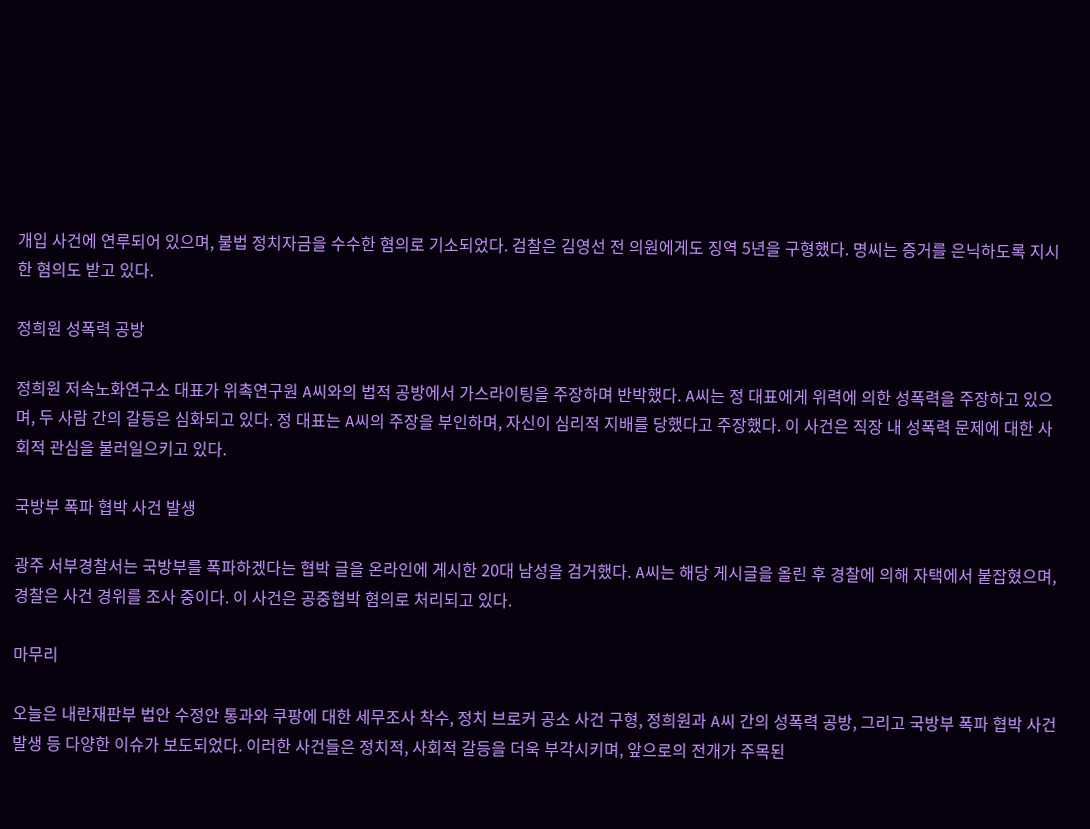개입 사건에 연루되어 있으며, 불법 정치자금을 수수한 혐의로 기소되었다. 검찰은 김영선 전 의원에게도 징역 5년을 구형했다. 명씨는 증거를 은닉하도록 지시한 혐의도 받고 있다.

정희원 성폭력 공방

정희원 저속노화연구소 대표가 위촉연구원 A씨와의 법적 공방에서 가스라이팅을 주장하며 반박했다. A씨는 정 대표에게 위력에 의한 성폭력을 주장하고 있으며, 두 사람 간의 갈등은 심화되고 있다. 정 대표는 A씨의 주장을 부인하며, 자신이 심리적 지배를 당했다고 주장했다. 이 사건은 직장 내 성폭력 문제에 대한 사회적 관심을 불러일으키고 있다.

국방부 폭파 협박 사건 발생

광주 서부경찰서는 국방부를 폭파하겠다는 협박 글을 온라인에 게시한 20대 남성을 검거했다. A씨는 해당 게시글을 올린 후 경찰에 의해 자택에서 붙잡혔으며, 경찰은 사건 경위를 조사 중이다. 이 사건은 공중협박 혐의로 처리되고 있다.

마무리

오늘은 내란재판부 법안 수정안 통과와 쿠팡에 대한 세무조사 착수, 정치 브로커 공소 사건 구형, 정희원과 A씨 간의 성폭력 공방, 그리고 국방부 폭파 협박 사건 발생 등 다양한 이슈가 보도되었다. 이러한 사건들은 정치적, 사회적 갈등을 더욱 부각시키며, 앞으로의 전개가 주목된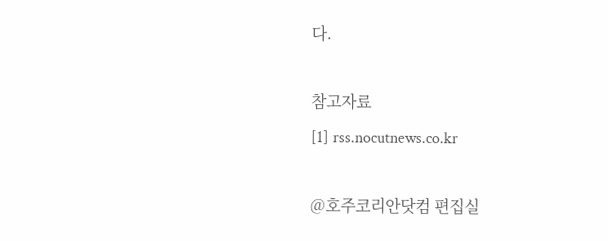다.

참고자료
[1] rss.nocutnews.co.kr

@호주코리안닷컴 편집실